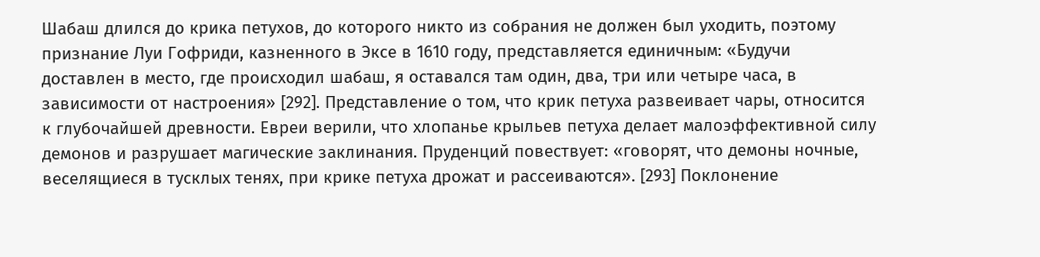Шабаш длился до крика петухов, до которого никто из собрания не должен был уходить, поэтому признание Луи Гофриди, казненного в Эксе в 1610 году, представляется единичным: «Будучи доставлен в место, где происходил шабаш, я оставался там один, два, три или четыре часа, в зависимости от настроения» [292]. Представление о том, что крик петуха развеивает чары, относится к глубочайшей древности. Евреи верили, что хлопанье крыльев петуха делает малоэффективной силу демонов и разрушает магические заклинания. Пруденций повествует: «говорят, что демоны ночные, веселящиеся в тусклых тенях, при крике петуха дрожат и рассеиваются». [293] Поклонение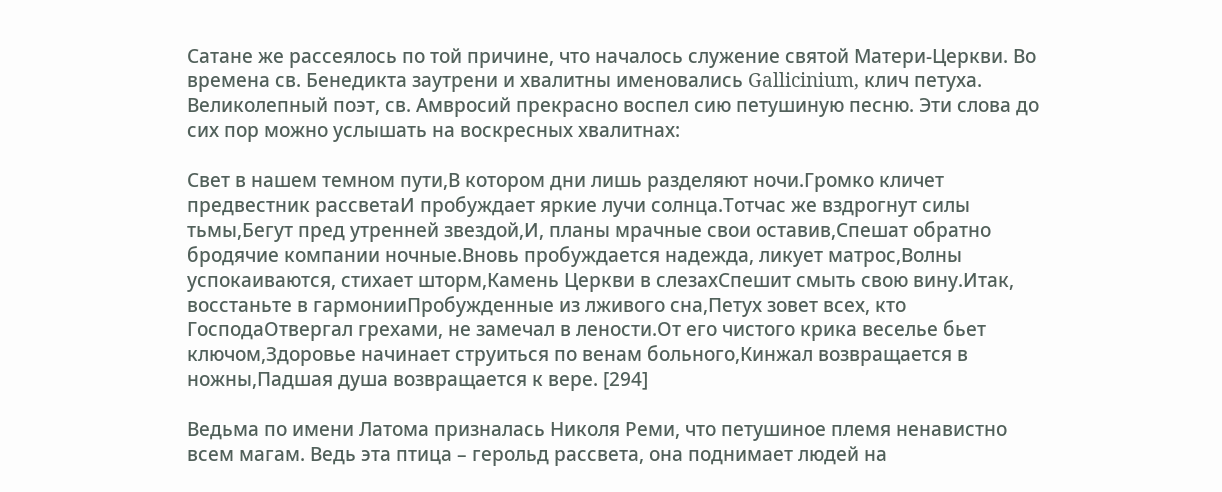Сатане же рассеялось по той причине, что началось служение святой Матери-Церкви. Во времена св. Бенедикта заутрени и хвалитны именовались Gallicinium, клич петуха. Великолепный поэт, св. Амвросий прекрасно воспел сию петушиную песню. Эти слова до сих пор можно услышать на воскресных хвалитнах:

Свет в нашем темном пути,В котором дни лишь разделяют ночи.Громко кличет предвестник рассветаИ пробуждает яркие лучи солнца.Тотчас же вздрогнут силы тьмы,Бегут пред утренней звездой,И, планы мрачные свои оставив,Спешат обратно бродячие компании ночные.Вновь пробуждается надежда, ликует матрос,Волны успокаиваются, стихает шторм,Камень Церкви в слезахСпешит смыть свою вину.Итак, восстаньте в гармонииПробужденные из лживого сна,Петух зовет всех, кто ГосподаОтвергал грехами, не замечал в лености.От его чистого крика веселье бьет ключом,Здоровье начинает струиться по венам больного,Кинжал возвращается в ножны,Падшая душа возвращается к вере. [294]

Ведьма по имени Латома призналась Николя Реми, что петушиное племя ненавистно всем магам. Ведь эта птица – герольд рассвета, она поднимает людей на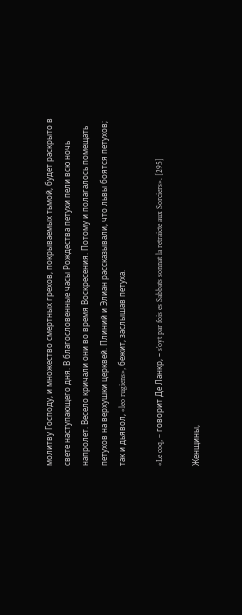молитву Господу, и множество смертных грехов, покрываемых тьмой, будет раскрыто в свете наступающего дня. В благословенные часы Рождества петухи пели всю ночь напролет. Весело кричали они во время Воскресения. Потому и полагалось помещать петухов на верхушки церквей. Плиний и Элиан рассказывали, что львы боятся петухов; так и дьявол, «leo rugiens», бежит, заслышав петуха.

«Le coq, – говорит Де Ланкр, – s’oyt par fois es Sabbats sonnat la retraicte aux Sorciers». [295]

Женщины,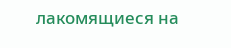лакомящиеся на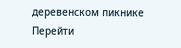деревенском пикнике
Перейти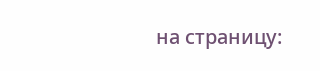на страницу: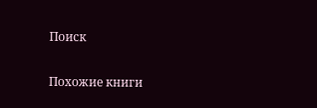Поиск

Похожие книги